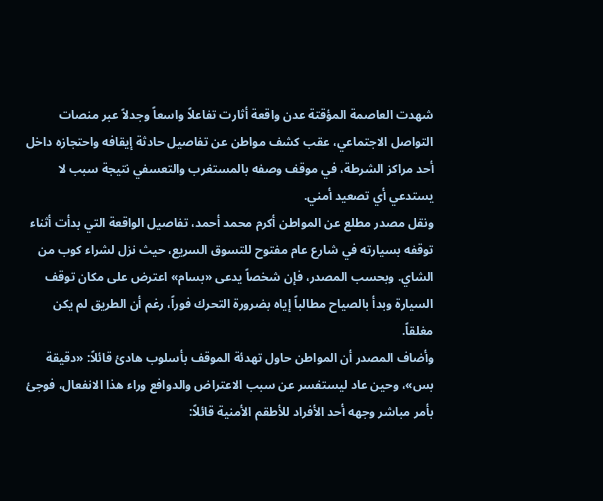شهدت العاصمة المؤقتة عدن واقعة أثارت تفاعلاً واسعاً وجدلاً عبر منصات التواصل الاجتماعي، عقب كشف مواطن عن تفاصيل حادثة إيقافه واحتجازه داخل أحد مراكز الشرطة، في موقف وصفه بالمستغرب والتعسفي نتيجة سبب لا يستدعي أي تصعيد أمني.
ونقل مصدر مطلع عن المواطن أكرم محمد أحمد، تفاصيل الواقعة التي بدأت أثناء توقفه بسيارته في شارع عام مفتوح للتسوق السريع، حيث نزل لشراء كوب من الشاي. وبحسب المصدر، فإن شخصاً يدعى «بسام» اعترض على مكان توقف السيارة وبدأ بالصياح مطالباً إياه بضرورة التحرك فوراً، رغم أن الطريق لم يكن مغلقاً.
وأضاف المصدر أن المواطن حاول تهدئة الموقف بأسلوب هادئ قائلاً: «دقيقة بس»، وحين عاد ليستفسر عن سبب الاعتراض والدوافع وراء هذا الانفعال، فوجئ بأمر مباشر وجهه أحد الأفراد للأطقم الأمنية قائلاً: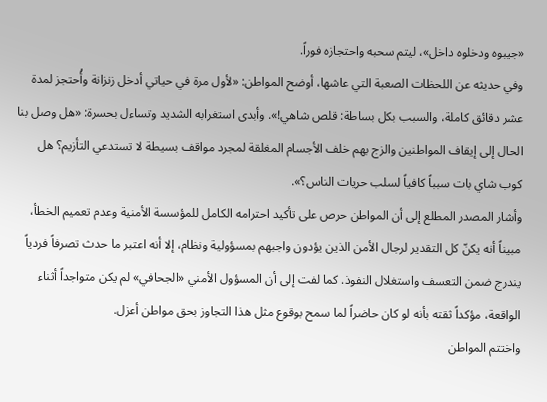«جيبوه ودخلوه داخل»، ليتم سحبه واحتجازه فوراً.
وفي حديثه عن اللحظات الصعبة التي عاشها، أوضح المواطن: «لأول مرة في حياتي أدخل زنزانة وأُحتجز لمدة عشر دقائق كاملة، والسبب بكل بساطة: قلص شاهي!». وأبدى استغرابه الشديد وتساءل بحسرة: «هل وصل بنا الحال إلى إيقاف المواطنين والزج بهم خلف الأجسام المغلقة لمجرد مواقف بسيطة لا تستدعي التأزيم؟ هل كوب شاي بات سبباً كافياً لسلب حريات الناس؟».
وأشار المصدر المطلع إلى أن المواطن حرص على تأكيد احترامه الكامل للمؤسسة الأمنية وعدم تعميم الخطأ، مبيناً أنه يكنّ كل التقدير لرجال الأمن الذين يؤدون واجبهم بمسؤولية ونظام، إلا أنه اعتبر ما حدث تصرفاً فردياً يندرج ضمن التعسف واستغلال النفوذ. كما لفت إلى أن المسؤول الأمني «الجحافي» لم يكن متواجداً أثناء الواقعة، مؤكداً ثقته بأنه لو كان حاضراً لما سمح بوقوع مثل هذا التجاوز بحق مواطن أعزل.
واختتم المواطن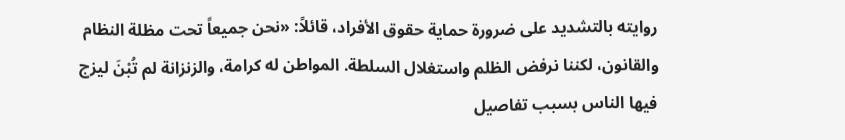روايته بالتشديد على ضرورة حماية حقوق الأفراد، قائلاً: «نحن جميعاً تحت مظلة النظام والقانون، لكننا نرفض الظلم واستغلال السلطة. المواطن له كرامة، والزنزانة لم تُبْنَ ليزج فيها الناس بسبب تفاصيل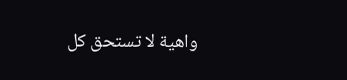واهية لا تستحق كل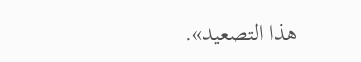هذا التصعيد».